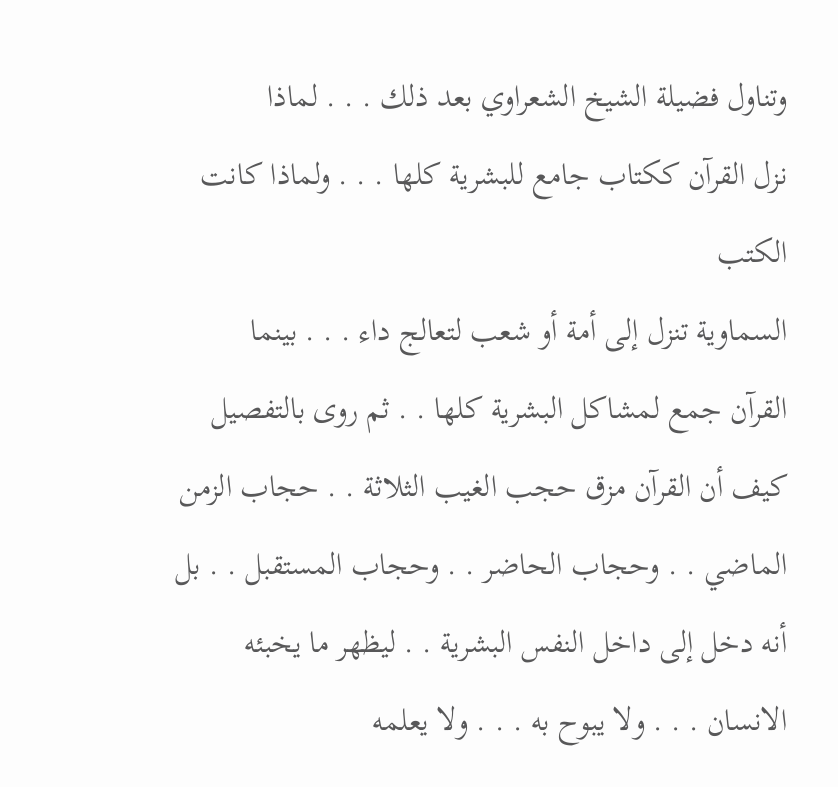وتناول فضيلة الشيخ الشعراوي بعد ذلك . . . لماذا
نزل القرآن ككتاب جامع للبشرية كلها . . . ولماذا كانت الكتب
السماوية تنزل إلى أمة أو شعب لتعالج داء . . . بينما
القرآن جمع لمشاكل البشرية كلها . . ثم روى بالتفصيل
كيف أن القرآن مزق حجب الغيب الثلاثة . . حجاب الزمن
الماضي . . وحجاب الحاضر . . وحجاب المستقبل . . بل
أنه دخل إلى داخل النفس البشرية . . ليظهر ما يخبئه
الانسان . . . ولا يبوح به . . . ولا يعلمه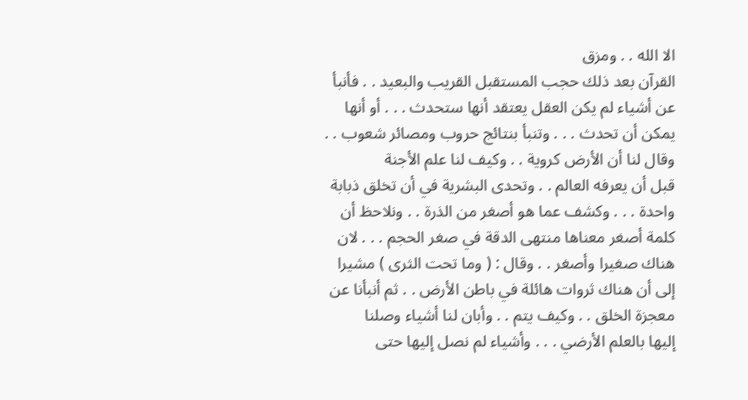الا الله . . ومزق
القرآن بعد ذلك حجب المستقبل القريب والبعيد . . فأنبأ
عن أشياء لم يكن العقل يعتقد أنها ستحدث . . . أو أنها
يمكن أن تحدث . . . وتنبأ بنتائج حروب ومصائر شعوب . .
وقال لنا أن الأرض كروية . . وكيف لنا علم الأجنة
قبل أن يعرفه العالم . . وتحدى البشرية في أن تخلق ذبابة
واحدة . . . وكشف عما هو أصغر من الذرة . . ونلاحظ أن
كلمة أصغر معناها منتهى الدقة في صغر الحجم . . . لان
هناك صغيرا وأصغر . . وقال : ( وما تحت الثرى ) مشيرا
إلى أن هناك ثروات هائلة في باطن الأرض . . ثم أنبأنا عن
معجزة الخلق . . وكيف يتم . . وأبان لنا أشياء وصلنا
إليها بالعلم الأرضي . . . وأشياء لم نصل إليها حتى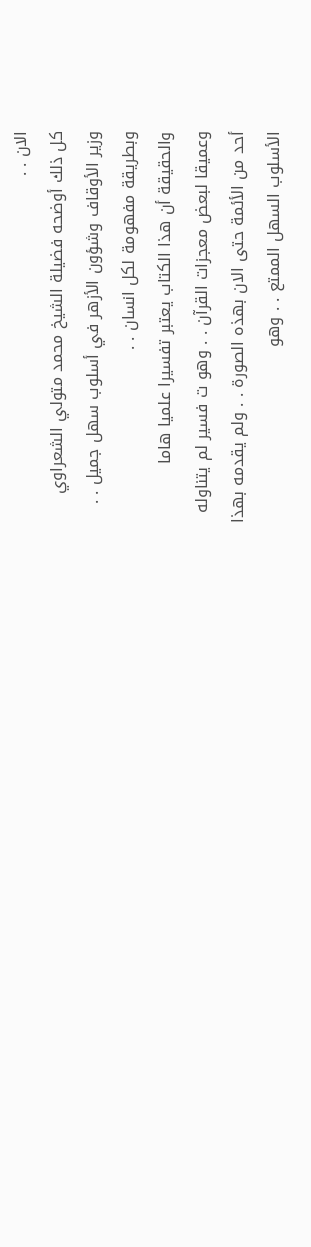الان . .
كل ذلك أوضحه فضيلة الشيخ محمد متولي الشعراوي
وزير الأوقاف وشؤون الأزهر في أسلوب سهل جميل . .
وبطريقة مفهومة لكل انسان . .
والحقيقة أن هذا الكتاب يعتبر تفسيرا علميا هاما
وعميقا لبعض معجزات القرآن . . وهو ت فسير لم يتناوله
أحد من الأئمة حتى الان بهذه الصورة . . ولم يقدمه بهذا
الأسلوب السهل الممتع . . وهو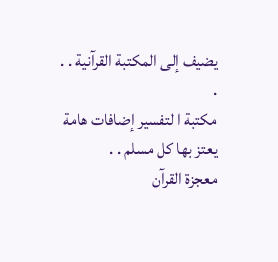يضيف إلى المكتبة القرآنية . . .
مكتبة ا لتفسير إضافات هامة يعتز بها كل مسلم . .
معجزة القرآن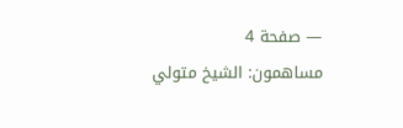— صفحة 4
مساهمون: الشيخ متولي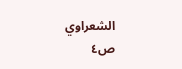الشعراوي
ص٤